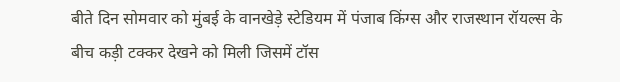बीते दिन सोमवार को मुंबई के वानखेड़े स्टेडियम में पंजाब किंग्स और राजस्थान रॉयल्स के बीच कड़ी टक्कर देखने को मिली जिसमें टॉस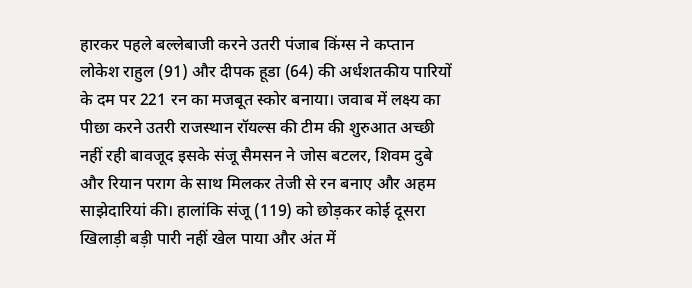हारकर पहले बल्लेबाजी करने उतरी पंजाब किंग्स ने कप्तान लोकेश राहुल (91) और दीपक हूडा (64) की अर्धशतकीय पारियों के दम पर 221 रन का मजबूत स्कोर बनाया। जवाब में लक्ष्य का पीछा करने उतरी राजस्थान रॉयल्स की टीम की शुरुआत अच्छी नहीं रही बावजूद इसके संजू सैमसन ने जोस बटलर, शिवम दुबे और रियान पराग के साथ मिलकर तेजी से रन बनाए और अहम साझेदारियां की। हालांकि संजू (119) को छोड़कर कोई दूसरा खिलाड़ी बड़ी पारी नहीं खेल पाया और अंत में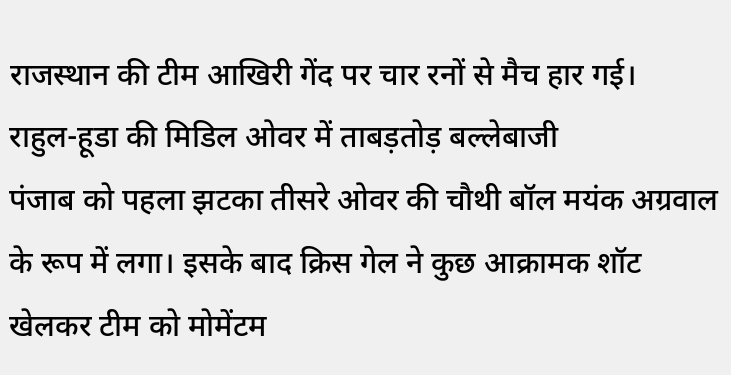राजस्थान की टीम आखिरी गेंद पर चार रनों से मैच हार गई।
राहुल-हूडा की मिडिल ओवर में ताबड़तोड़ बल्लेबाजी
पंजाब को पहला झटका तीसरे ओवर की चौथी बॉल मयंक अग्रवाल के रूप में लगा। इसके बाद क्रिस गेल ने कुछ आक्रामक शॉट खेलकर टीम को मोमेंटम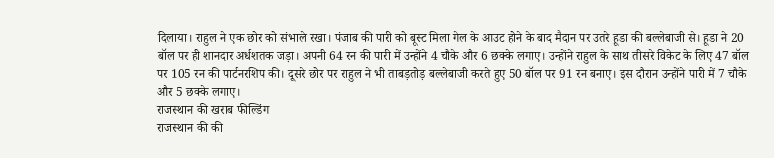दिलाया। राहुल ने एक छोर को संभाले रखा। पंजाब की पारी को बूस्ट मिला गेल के आउट होने के बाद मैदान पर उतरे हूडा की बल्लेबाजी से। हूडा ने 20 बॉल पर ही शानदार अर्धशतक जड़ा। अपनी 64 रन की पारी में उन्होंने 4 चौके और 6 छक्के लगाए। उन्होंने राहुल के साथ तीसरे विकेट के लिए 47 बॉल पर 105 रन की पार्टनरशिप की। दूसरे छोर पर राहुल ने भी ताबड़तोड़ बल्लेबाजी करते हुए 50 बॉल पर 91 रन बनाए। इस दौरान उन्होंने पारी में 7 चौके और 5 छक्के लगाए।
राजस्थान की खराब फील्डिंग
राजस्थान की की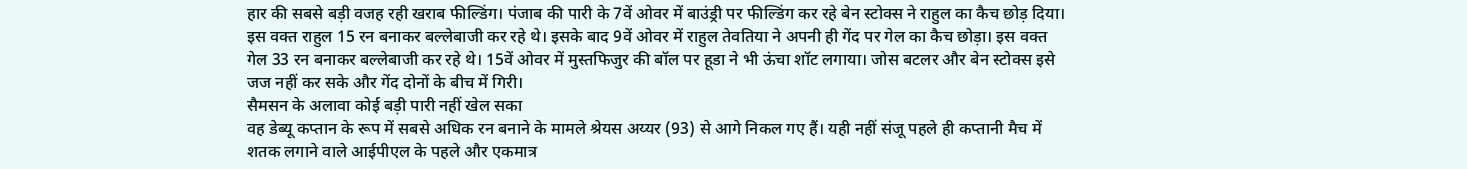हार की सबसे बड़ी वजह रही खराब फील्डिंग। पंजाब की पारी के 7वें ओवर में बाउंड्री पर फील्डिंग कर रहे बेन स्टोक्स ने राहुल का कैच छोड़ दिया। इस वक्त राहुल 15 रन बनाकर बल्लेबाजी कर रहे थे। इसके बाद 9वें ओवर में राहुल तेवतिया ने अपनी ही गेंद पर गेल का कैच छोड़ा। इस वक्त गेल 33 रन बनाकर बल्लेबाजी कर रहे थे। 15वें ओवर में मुस्तफिजुर की बॉल पर हूडा ने भी ऊंचा शॉट लगाया। जोस बटलर और बेन स्टोक्स इसे जज नहीं कर सके और गेंद दोनों के बीच में गिरी।
सैमसन के अलावा कोई बड़ी पारी नहीं खेल सका
वह डेब्यू कप्तान के रूप में सबसे अधिक रन बनाने के मामले श्रेयस अय्यर (93) से आगे निकल गए हैं। यही नहीं संजू पहले ही कप्तानी मैच में शतक लगाने वाले आईपीएल के पहले और एकमात्र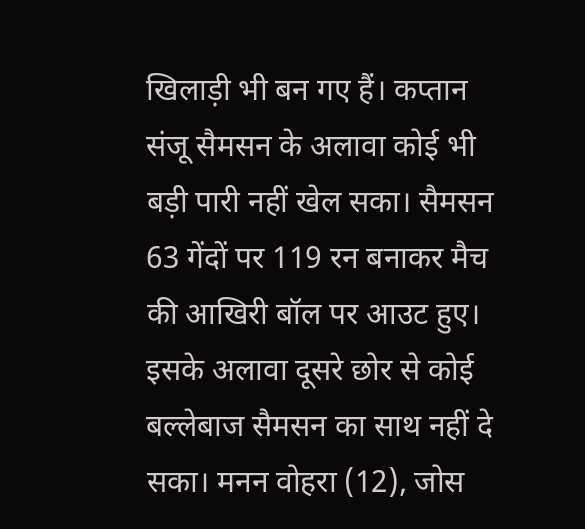खिलाड़ी भी बन गए हैं। कप्तान संजू सैमसन के अलावा कोई भी बड़ी पारी नहीं खेल सका। सैमसन 63 गेंदों पर 119 रन बनाकर मैच की आखिरी बॉल पर आउट हुए। इसके अलावा दूसरे छोर से कोई बल्लेबाज सैमसन का साथ नहीं दे सका। मनन वोहरा (12), जोस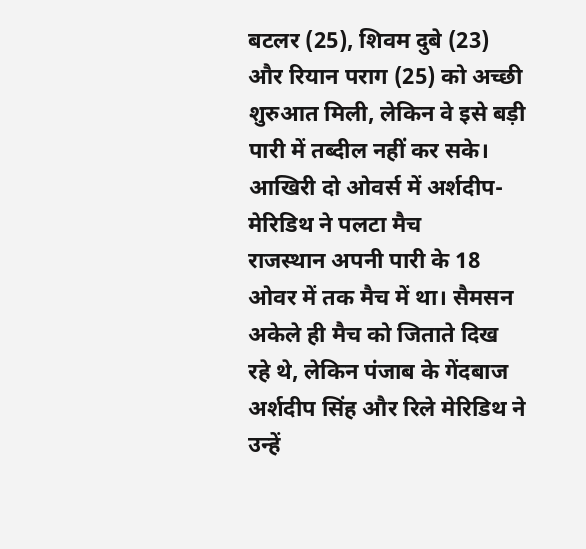बटलर (25), शिवम दुबे (23) और रियान पराग (25) को अच्छी शुरुआत मिली, लेकिन वे इसे बड़ी पारी में तब्दील नहीं कर सके।
आखिरी दो ओवर्स में अर्शदीप-मेरिडिथ ने पलटा मैच
राजस्थान अपनी पारी के 18 ओवर में तक मैच में था। सैमसन अकेले ही मैच को जिताते दिख रहे थे, लेकिन पंजाब के गेंदबाज अर्शदीप सिंह और रिले मेरिडिथ ने उन्हें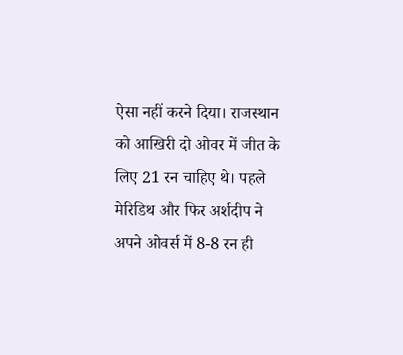ऐसा नहीं करने दिया। राजस्थान को आखिरी दो ओवर में जीत के लिए 21 रन चाहिए थे। पहले मेरिडिथ और फिर अर्शदीप ने अपने ओवर्स में 8-8 रन ही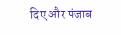दिए और पंजाब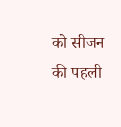को सीजन की पहली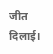जीत दिलाई।